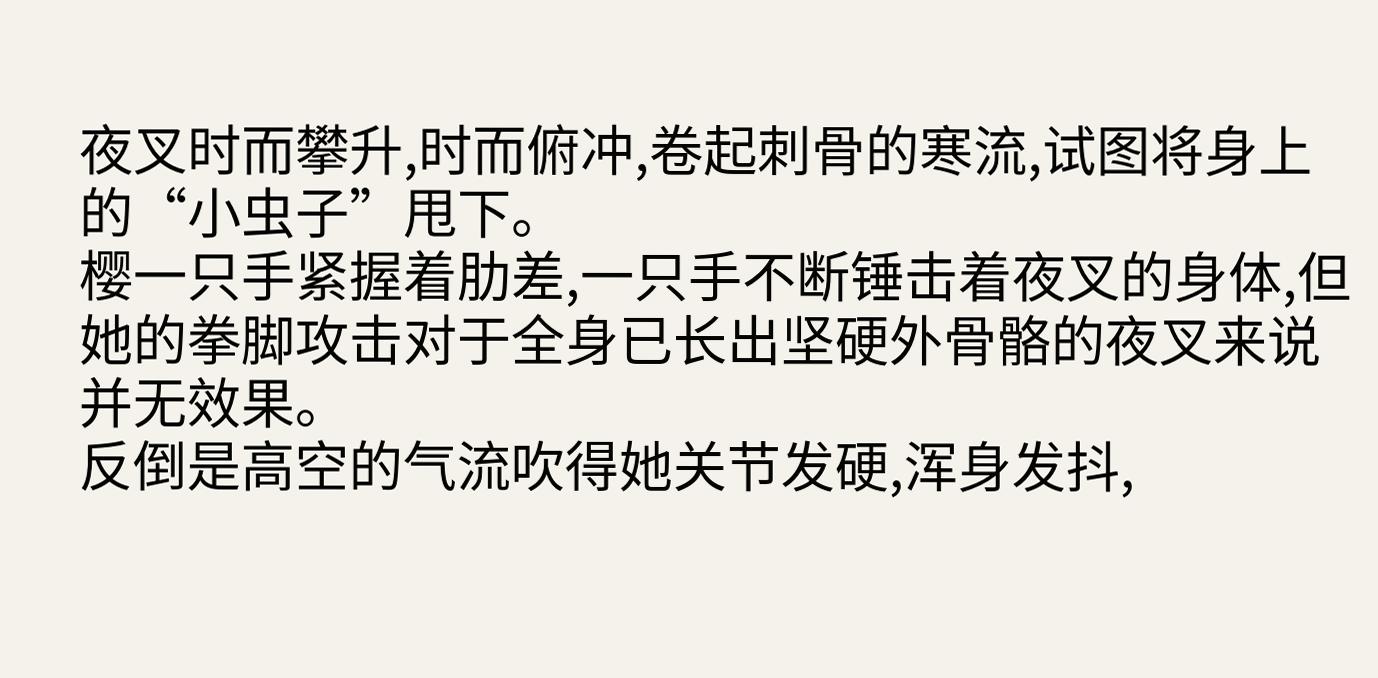夜叉时而攀升,时而俯冲,卷起刺骨的寒流,试图将身上的“小虫子”甩下。
樱一只手紧握着肋差,一只手不断锤击着夜叉的身体,但她的拳脚攻击对于全身已长出坚硬外骨骼的夜叉来说并无效果。
反倒是高空的气流吹得她关节发硬,浑身发抖,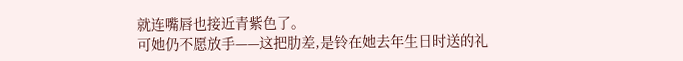就连嘴唇也接近青紫色了。
可她仍不愿放手——这把肋差,是铃在她去年生日时送的礼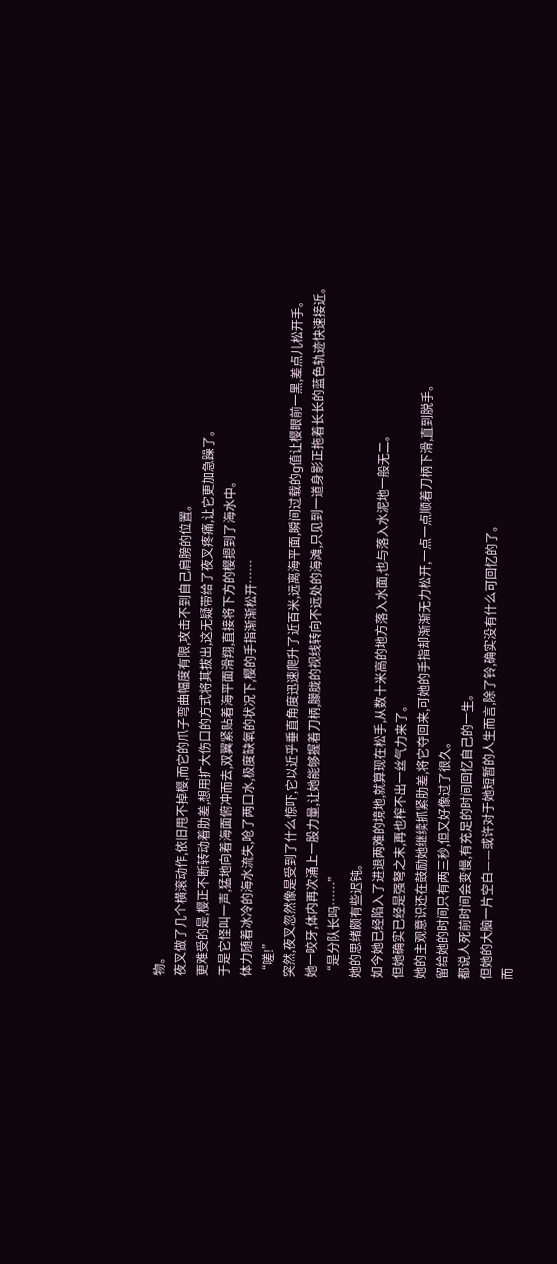物。
夜叉做了几个横滚动作,依旧甩不掉樱,而它的爪子弯曲幅度有限,攻击不到自己肩膀的位置。
更难受的是,樱正不断转动着肋差,想用扩大伤口的方式将其拔出,这无疑带给了夜叉疼痛,让它更加急躁了。
于是它怪叫一声,猛地向着海面俯冲而去,双翼紧贴着海平面滑翔,直接将下方的樱摁到了海水中。
体力随着冰冷的海水流失,呛了两口水,极度缺氧的状况下,樱的手指渐渐松开……
“嗟!”
突然,夜叉忽然像是受到了什么惊吓,它以近乎垂直角度迅速爬升了近百米,远离海平面,瞬间过载的g值让樱眼前一黑,差点儿松开手。
她一咬牙,体内再次涌上一股力量,让她能够握着刀柄,朦胧的视线转向不远处的海滩,只见到一道身影正拖着长长的蓝色轨迹快速接近。
“是分队长吗……”
她的思绪颇有些迟钝。
如今她已经陷入了进退两难的境地,就算现在松手,从数十米高的地方落入水面,也与落入水泥地一般无二。
但她确实已经是强弩之末,再也榨不出一丝气力来了。
她的主观意识还在鼓励她继续抓紧肋差,将它夺回来,可她的手指却渐渐无力松开,一点一点顺着刀柄下滑,直到脱手。
留给她的时间只有两三秒,但又好像过了很久。
都说人死前时间会变慢,有充足的时间回忆自己的一生。
但她的大脑一片空白——或许对于她短暂的人生而言,除了铃,确实没有什么可回忆的了。
而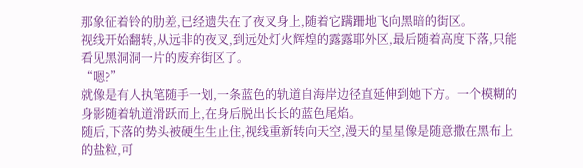那象征着铃的肋差,已经遗失在了夜叉身上,随着它蹒跚地飞向黑暗的街区。
视线开始翻转,从远非的夜叉,到远处灯火辉煌的露露耶外区,最后随着高度下落,只能看见黑洞洞一片的废弃街区了。
“嗯?”
就像是有人执笔随手一划,一条蓝色的轨道自海岸边径直延伸到她下方。一个模糊的身影随着轨道滑跃而上,在身后脱出长长的蓝色尾焰。
随后,下落的势头被硬生生止住,视线重新转向天空,漫天的星星像是随意撒在黑布上的盐粒,可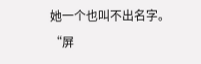她一个也叫不出名字。
“屏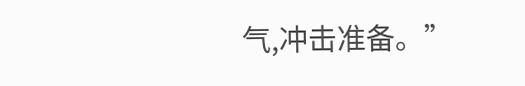气,冲击准备。”